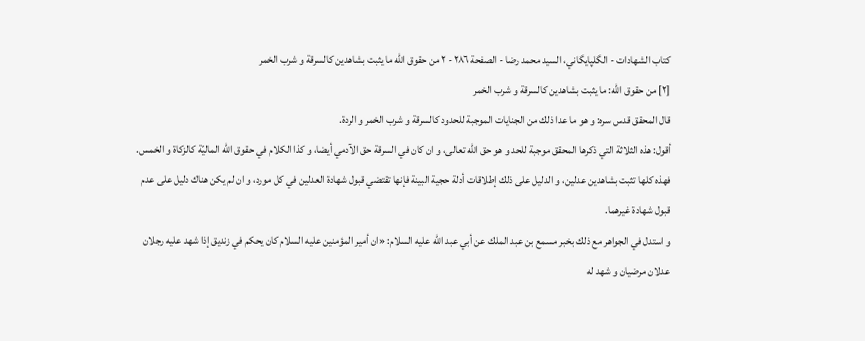كتاب الشهادات - الگلپايگاني، السيد محمد رضا - الصفحة ٢٨٦ - ٢ من حقوق الله ما يثبت بشاهدين كالسرقة و شرب الخمر
[٢] من حقوق اللّه: ما يثبت بشاهدين كالسرقة و شرب الخمر
قال المحقق قدس سره: و هو ما عدا ذلك من الجنايات الموجبة للحدود كالسرقة و شرب الخمر و الردة.
أقول: هذه الثلاثة التي ذكرها المحقق موجبة للحد و هو حق اللّه تعالى، و ان كان في السرقة حق الآدمي أيضا، و كذا الكلام في حقوق اللّه الماليّة كالزكاة و الخمس. فهذه كلها تثبت بشاهدين عدلين، و الدليل على ذلك إطلاقات أدلة حجية البينة فإنها تقتضي قبول شهادة العدلين في كل مورد، و ان لم يكن هناك دليل على عدم قبول شهادة غيرهما.
و استدل في الجواهر مع ذلك بخبر مسمع بن عبد الملك عن أبي عبد اللّه عليه السلام: «ان أمير المؤمنين عليه السلام كان يحكم في زنديق إذا شهد عليه رجلان عدلان مرضيان و شهد له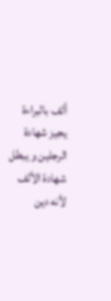ألف بالبراءة يجيز شهادة الرجلين و يبطل شهادة الألف لأنه دين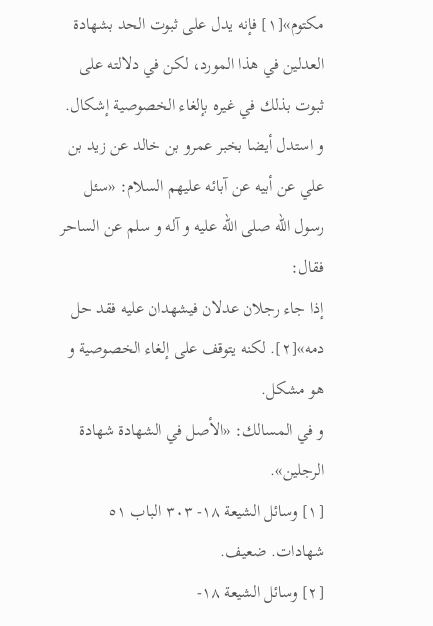مكتوم»[١] فإنه يدل على ثبوت الحد بشهادة العدلين في هذا المورد، لكن في دلالته على ثبوت بذلك في غيره بإلغاء الخصوصية إشكال.
و استدل أيضا بخبر عمرو بن خالد عن زيد بن علي عن أبيه عن آبائه عليهم السلام: «سئل رسول اللّه صلى اللّه عليه و آله و سلم عن الساحر فقال:
إذا جاء رجلان عدلان فيشهدان عليه فقد حل دمه»[٢]. لكنه يتوقف على إلغاء الخصوصية و هو مشكل.
و في المسالك: «الأصل في الشهادة شهادة الرجلين».
[١] وسائل الشيعة ١٨- ٣٠٣ الباب ٥١ شهادات. ضعيف.
[٢] وسائل الشيعة ١٨-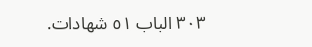٣٠٣ الباب ٥١ شهادات.